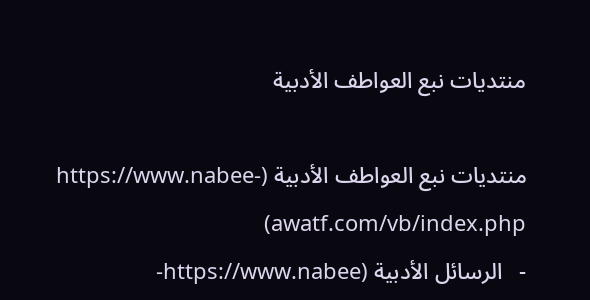منتديات نبع العواطف الأدبية

منتديات نبع العواطف الأدبية (https://www.nabee-awatf.com/vb/index.php)
-   الرسائل الأدبية (https://www.nabee-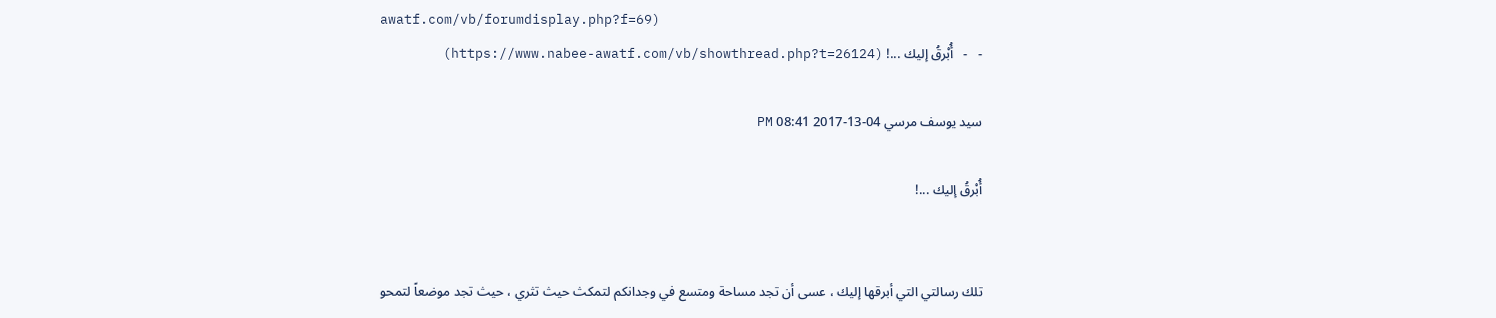awatf.com/vb/forumdisplay.php?f=69)
-   -   أُبْرقُ إليك ...! (https://www.nabee-awatf.com/vb/showthread.php?t=26124)

سيد يوسف مرسي 04-13-2017 08:41 PM

أُبْرقُ إليك ...!


تلك رسالتي التي أبرقها إليك ، عسى أن تجد مساحة ومتسع في وجدانكم لتمكث حيث تثري ، حيث تجد موضعاً لتمحو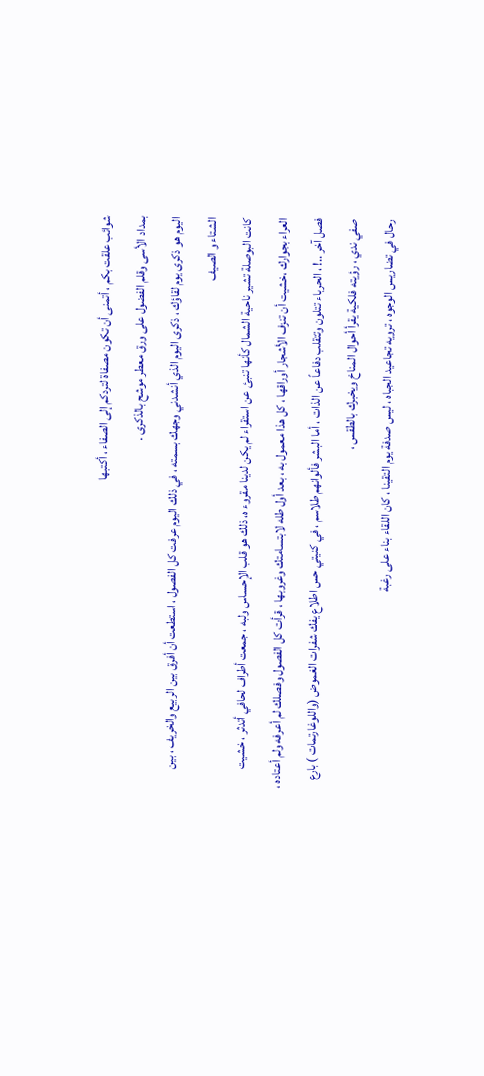شوائب علقت بكم ، أتمنى أن تكون مصفاة لتردكم إلى الصفاء ، أكتبها
بمداد الأسى وقلم الفضول على ورق معطر موشح بالذكرى .
اليوم هو ذكرى يوم لقاؤك ، ذكرى اليوم الذي أنشدني وجهك بسمته ، في ذلك اليوم عرفت كل الفصول ، استطعت أن أفرق بين الربيع والخريف ، بين الشتاء و الصيف
كانت البوصلة تشير ناحية الشمال كأنها تنبئ عن استقراء لم يكن لدينا مقروء ه، ذلك هو قلب الإحساس ولبه ، جمعت أطراف لحافي أتدثر ، خشيت العراء بجوارك ،خشيت أن تنزف الأشجار أوراقها ، كل هذا معمول به ، بعد أول طله لابتسامتك وغروبها ، قرأت كل الفصول وفصلك لم أعرفه ولم أعتاده ، فصل آخر ..! ، الحرباء تتلون وتتقلب دفاعاً عن الذات ، أما البشر فألوانهم طلاسم ، في كنيتي حس اطلاع يفك شفرات الغموض (واللوغارتمات ) بارع صفي ندي ، رؤيته فلكية يقرأ أحوال المناخ ويخبرك بالطقس ،
رحال في تضاريس الوجوه ، ترويه تجاعيد الجباه ، ليس صدفة يوم التقينا ، كان اللقاء بناء على رغبة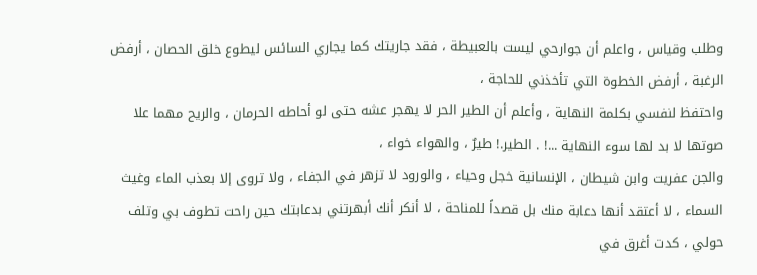وطلب وقياس ، واعلم أن جوارحي ليست بالعبيطة ، فقد جاريتك كما يجاري السائس ليطوع خلق الحصان ، أرفض الرغبة ، أرفض الخطوة التي تأخذني للحاجة ،
واحتفظ لنفسي بكلمة النهاية ، وأعلم أن الطير الحر لا يهجر عشه حتى لو أحاطه الحرمان ، والريح مهما علا صوتها لا بد لها سوء النهاية ...! . الطير.! طيرٌ ، والهواء خواء ،
والجن عفريت وابن شيطان ، الإنسانية خجل وحياء ، والورود لا تزهر في الجفاء ، ولا تروى إلا بعذب الماء وغيث السماء ، لا أعتقد أنها دعابة منك بل قصداً للمناحة ، لا أنكر أنك أبهرتني بدعابتك حين راحت تطوف بي وتلف حولي ، كدت أغرق في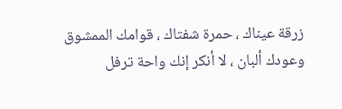زرقة عيناك ، حمرة شفتاك ، قوامك الممشوق وعودك ألبان ، لا أنكر إنك واحة ترفل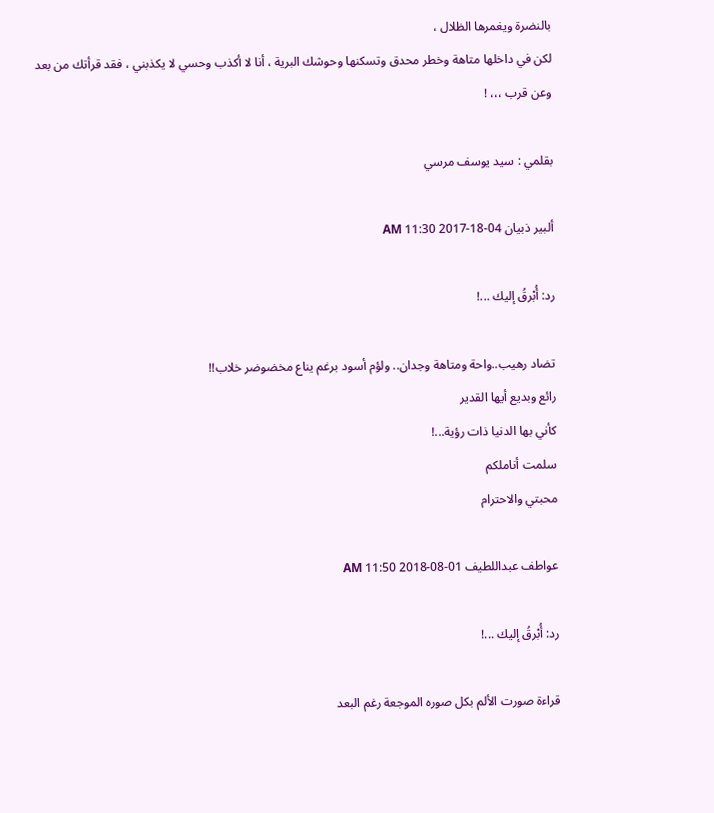بالنضرة ويغمرها الظلال ،
لكن في داخلها متاهة وخطر محدق وتسكنها وحوشك البرية ، أنا لا أكذب وحسي لا يكذبني ، فقد قرأتك من بعد وعن قرب ،،، !

بقلمي : سيد يوسف مرسي

ألبير ذبيان 04-18-2017 11:30 AM

رد: أُبْرقُ إليك ...!

تضاد رهيب..واحة ومتاهة وجدان.. ولؤم أسود برغم يناع مخضوضر خلاب!!
رائع وبديع أيها القدير
كأني بها الدنيا ذات رؤية...!
سلمت أناملكم
محبتي والاحترام

عواطف عبداللطيف 01-08-2018 11:50 AM

رد: أُبْرقُ إليك ...!

قراءة صورت الألم بكل صوره الموجعة رغم البعد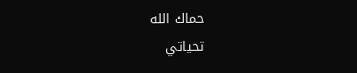حماك الله
تحياتي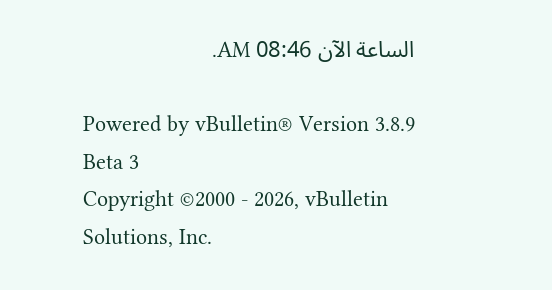الساعة الآن 08:46 AM.

Powered by vBulletin® Version 3.8.9 Beta 3
Copyright ©2000 - 2026, vBulletin Solutions, Inc.